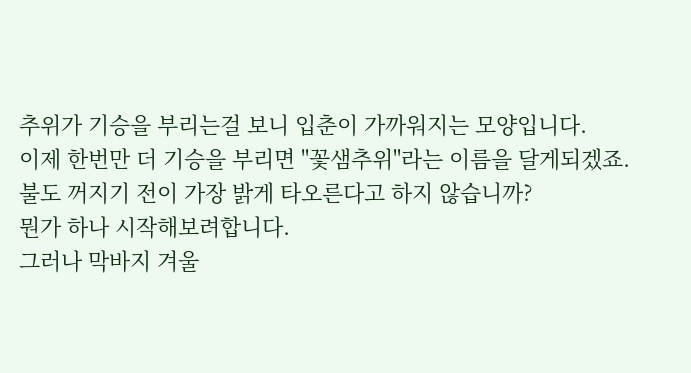추위가 기승을 부리는걸 보니 입춘이 가까워지는 모양입니다.
이제 한번만 더 기승을 부리면 "꽃샘추위"라는 이름을 달게되겠죠.
불도 꺼지기 전이 가장 밝게 타오른다고 하지 않습니까?
뭔가 하나 시작해보려합니다.
그러나 막바지 겨울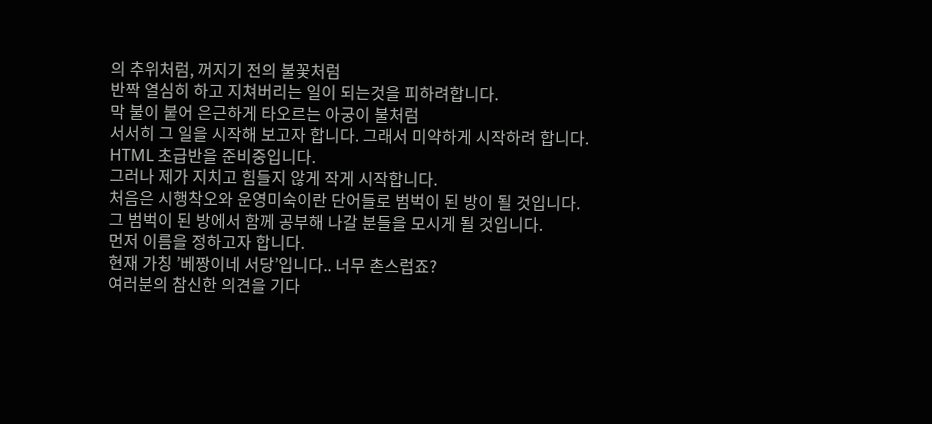의 추위처럼, 꺼지기 전의 불꽃처럼
반짝 열심히 하고 지쳐버리는 일이 되는것을 피하려합니다.
막 불이 붙어 은근하게 타오르는 아궁이 불처럼
서서히 그 일을 시작해 보고자 합니다. 그래서 미약하게 시작하려 합니다.
HTML 초급반을 준비중입니다.
그러나 제가 지치고 힘들지 않게 작게 시작합니다.
처음은 시행착오와 운영미숙이란 단어들로 범벅이 된 방이 될 것입니다.
그 범벅이 된 방에서 함께 공부해 나갈 분들을 모시게 될 것입니다.
먼저 이름을 정하고자 합니다.
현재 가칭 ’베짱이네 서당’입니다.. 너무 촌스럽죠?
여러분의 참신한 의견을 기다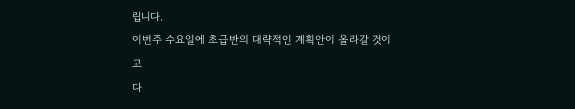립니다.
이번주 수요일에 초급반의 대략적인 계획안이 올라갈 것이고
다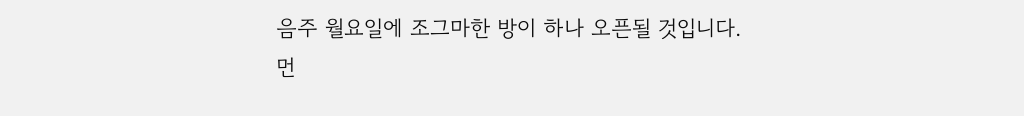음주 월요일에 조그마한 방이 하나 오픈될 것입니다.
먼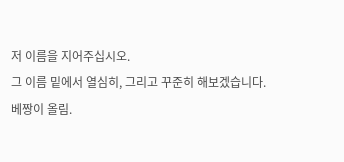저 이름을 지어주십시오.
그 이름 밑에서 열심히, 그리고 꾸준히 해보겠습니다.
베짱이 올림.